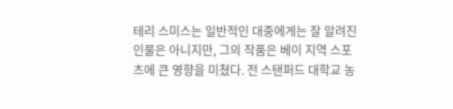테리 스미스는 일반적인 대중에게는 잘 알려진 인물은 아니지만, 그의 작품은 베이 지역 스포츠에 큰 영향을 미쳤다. 전 스탠퍼드 대학교 농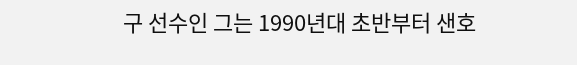구 선수인 그는 1990년대 초반부터 샌호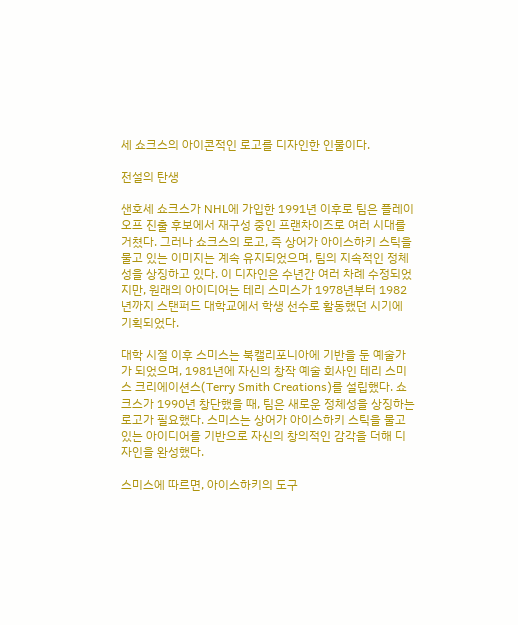세 쇼크스의 아이콘적인 로고를 디자인한 인물이다.

전설의 탄생

샌호세 쇼크스가 NHL에 가입한 1991년 이후로 팀은 플레이오프 진출 후보에서 재구성 중인 프랜차이즈로 여러 시대를 거쳤다. 그러나 쇼크스의 로고, 즉 상어가 아이스하키 스틱을 물고 있는 이미지는 계속 유지되었으며, 팀의 지속적인 정체성을 상징하고 있다. 이 디자인은 수년간 여러 차례 수정되었지만, 원래의 아이디어는 테리 스미스가 1978년부터 1982년까지 스탠퍼드 대학교에서 학생 선수로 활동했던 시기에 기획되었다.

대학 시절 이후 스미스는 북캘리포니아에 기반을 둔 예술가가 되었으며, 1981년에 자신의 창작 예술 회사인 테리 스미스 크리에이션스(Terry Smith Creations)를 설립했다. 쇼크스가 1990년 창단했을 때, 팀은 새로운 정체성을 상징하는 로고가 필요했다. 스미스는 상어가 아이스하키 스틱을 물고 있는 아이디어를 기반으로 자신의 창의적인 감각을 더해 디자인을 완성했다.

스미스에 따르면, 아이스하키의 도구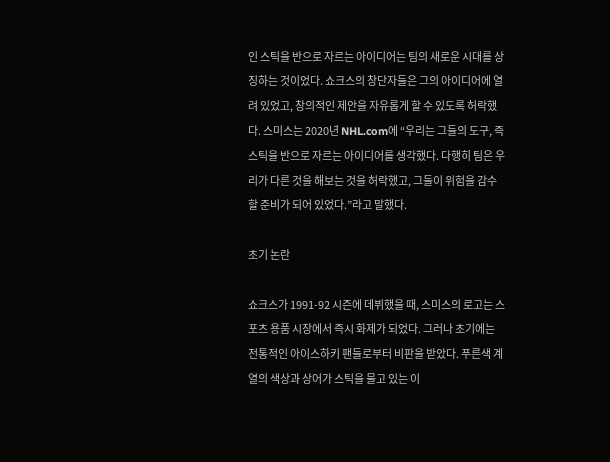인 스틱을 반으로 자르는 아이디어는 팀의 새로운 시대를 상징하는 것이었다. 쇼크스의 창단자들은 그의 아이디어에 열려 있었고, 창의적인 제안을 자유롭게 할 수 있도록 허락했다. 스미스는 2020년 NHL.com에 “우리는 그들의 도구, 즉 스틱을 반으로 자르는 아이디어를 생각했다. 다행히 팀은 우리가 다른 것을 해보는 것을 허락했고, 그들이 위험을 감수할 준비가 되어 있었다.”라고 말했다.

초기 논란

쇼크스가 1991-92 시즌에 데뷔했을 때, 스미스의 로고는 스포츠 용품 시장에서 즉시 화제가 되었다. 그러나 초기에는 전통적인 아이스하키 팬들로부터 비판을 받았다. 푸른색 계열의 색상과 상어가 스틱을 물고 있는 이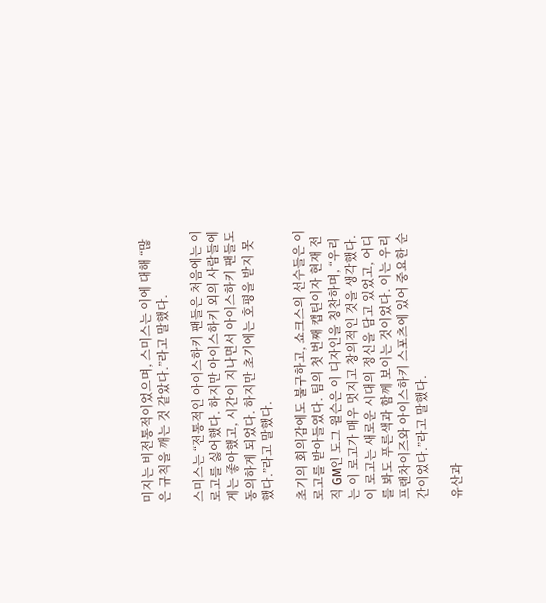미지는 비전통적이었으며, 스미스는 이에 대해 “많은 규칙을 깨는 것 같았다.”라고 말했다.

스미스는 “전통적인 아이스하키 팬들은 처음에는 이 로고를 싫어했다. 하지만 아이스하키 외의 사람들에게는 좋아했고, 시간이 지나면서 아이스하키 팬들도 동의하게 되었다. 하지만 초기에는 호평을 받지 못했다.”라고 말했다.

초기의 회의감에도 불구하고, 쇼크스의 선수들은 이 로고를 받아들였다. 팀의 첫 번째 캡틴이자 현재 전직 GM인 도그 윌슨은 이 디자인을 칭찬하며, “우리는 이 로고가 매우 멋지고 창의적인 것을 생각했다. 이 로고는 새로운 시대의 정신을 담고 있었고, 어디를 봐도 푸른색과 함께 보이는 것이었다. 이는 우리 프랜차이즈와 아이스하키 스포츠에 있어 중요한 순간이었다.”라고 말했다.

유산과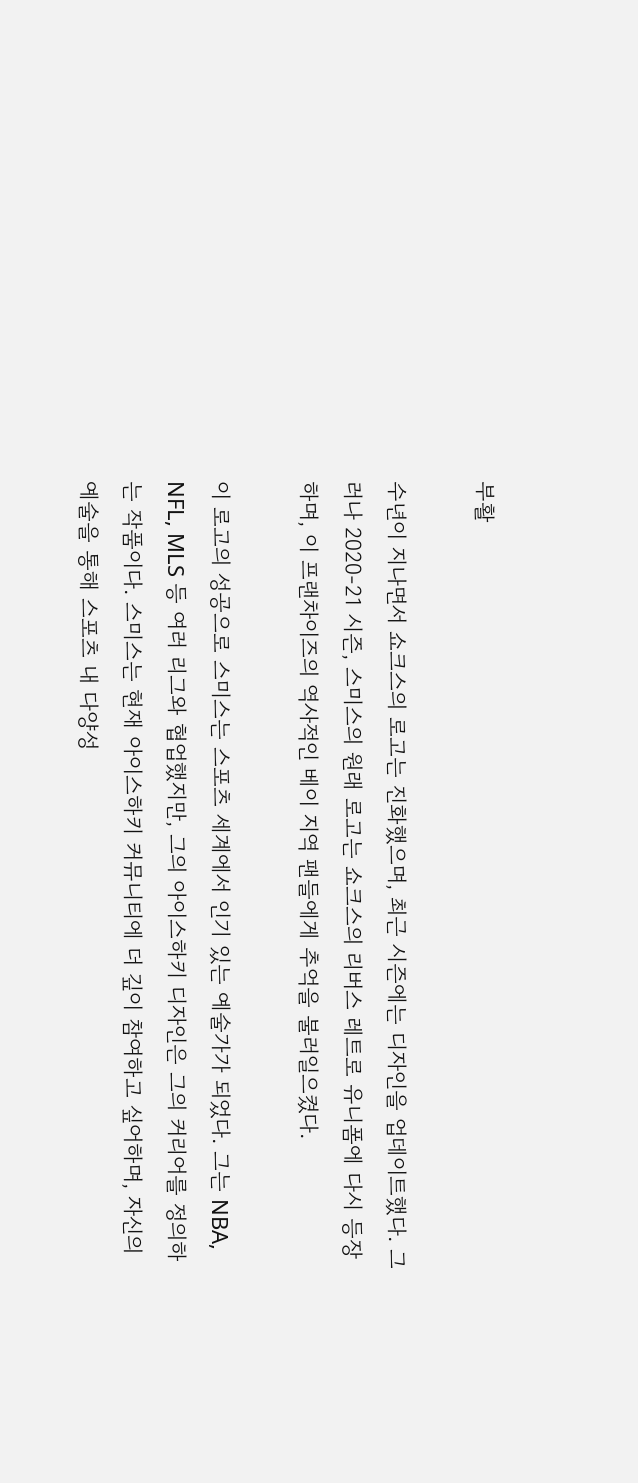부활

수년이 지나면서 쇼크스의 로고는 진화했으며, 최근 시즌에는 디자인을 업데이트했다. 그러나 2020-21 시즌, 스미스의 원래 로고는 쇼크스의 리버스 레트로 유니폼에 다시 등장하며, 이 프랜차이즈의 역사적인 베이 지역 팬들에게 추억을 불러일으켰다.

이 로고의 성공으로 스미스는 스포츠 세계에서 인기 있는 예술가가 되었다. 그는 NBA, NFL, MLS 등 여러 리그와 협업했지만, 그의 아이스하키 디자인은 그의 커리어를 정의하는 작품이다. 스미스는 현재 아이스하키 커뮤니티에 더 깊이 참여하고 싶어하며, 자신의 예술을 통해 스포츠 내 다양성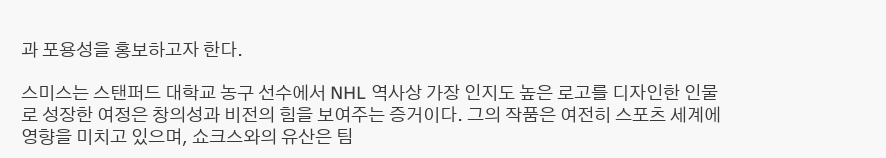과 포용성을 홍보하고자 한다.

스미스는 스탠퍼드 대학교 농구 선수에서 NHL 역사상 가장 인지도 높은 로고를 디자인한 인물로 성장한 여정은 창의성과 비전의 힘을 보여주는 증거이다. 그의 작품은 여전히 스포츠 세계에 영향을 미치고 있으며, 쇼크스와의 유산은 팀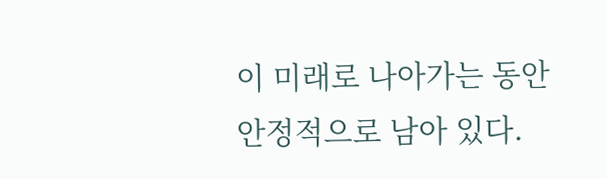이 미래로 나아가는 동안 안정적으로 남아 있다.